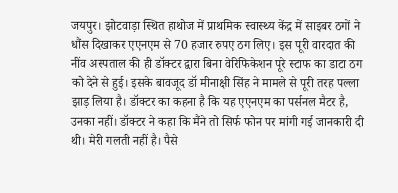जयपुर। झोटवाड़ा स्थित हाथोज में प्राथमिक स्वास्थ्य केंद्र में साइबर ठगों ने धौंस दिखाकर एएनएम से 70 हजार रुपए ठग लिए। इस पूरी वारदात की नींव अस्पताल की ही डॉक्टर द्वारा बिना वेरिफिकेशन पूरे स्टाफ का डाटा ठग को देने से हुई। इसके बावजूद डॉ मीनाक्षी सिंह ने मामले से पूरी तरह पल्ला झाड़ लिया है। डॉक्टर का कहना है कि यह एएनएम का पर्सनल मैटर है, उनका नहीं। डॉक्टर ने कहा कि मैंने तो सिर्फ फोन पर मांगी गई जानकारी दी थी। मेरी गलती नहीं है। पैसे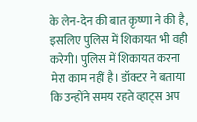के लेन-देन की बात कृष्णा ने की है, इसलिए पुलिस में शिकायत भी वही करेगी। पुलिस में शिकायत करना मेरा काम नहीं है। डॉक्टर ने बताया कि उन्होंने समय रहते व्हाट्स अप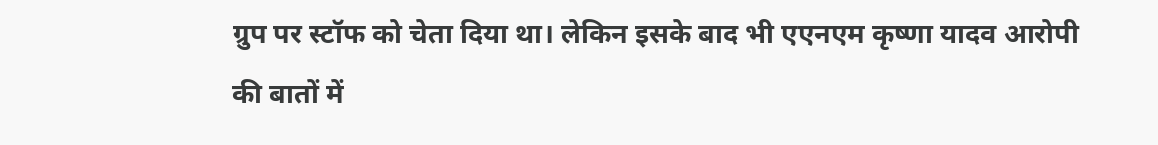ग्रुप पर स्टॉफ को चेता दिया था। लेकिन इसके बाद भी एएनएम कृष्णा यादव आरोपी की बातों में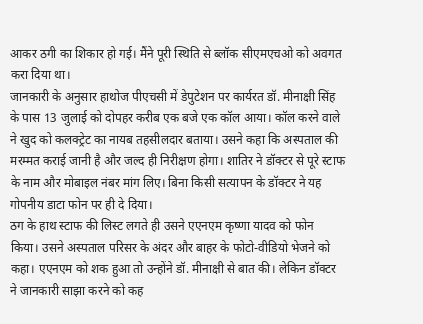आकर ठगी का शिकार हो गई। मैंने पूरी स्थिति से ब्लॉक सीएमएचओ को अवगत करा दिया था।
जानकारी के अनुसार हाथोज पीएचसी में डेपुटेशन पर कार्यरत डॉ. मीनाक्षी सिंह के पास 13 जुलाई को दोपहर करीब एक बजे एक कॉल आया। कॉल करने वाले ने खुद को कलक्ट्रेट का नायब तहसीलदार बताया। उसने कहा कि अस्पताल की मरम्मत कराई जानी है और जल्द ही निरीक्षण होगा। शातिर ने डॉक्टर से पूरे स्टाफ के नाम और मोबाइल नंबर मांग लिए। बिना किसी सत्यापन के डॉक्टर ने यह गोपनीय डाटा फोन पर ही दे दिया।
ठग के हाथ स्टाफ की लिस्ट लगते ही उसने एएनएम कृष्णा यादव को फोन किया। उसने अस्पताल परिसर के अंदर और बाहर के फोटो-वीडियो भेजने को कहा। एएनएम को शक हुआ तो उन्होंने डॉ. मीनाक्षी से बात की। लेकिन डॉक्टर ने जानकारी साझा करने को कह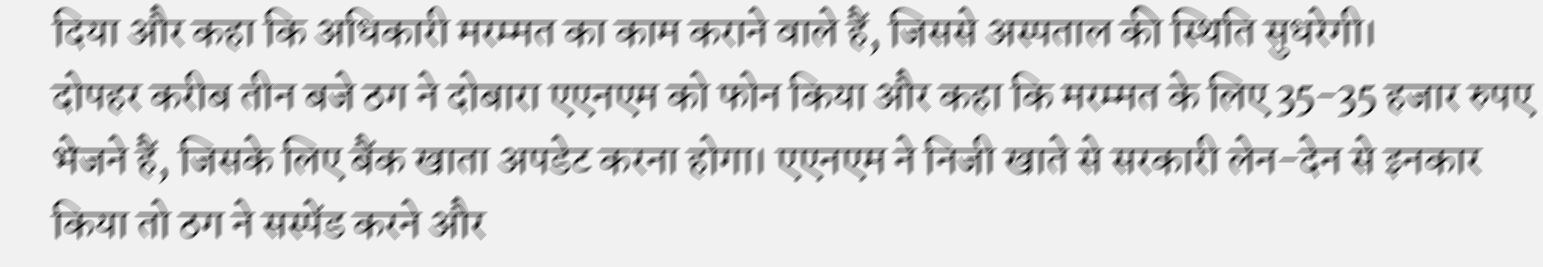दिया और कहा कि अधिकारी मरम्मत का काम कराने वाले हैं, जिससे अस्पताल की स्थिति सुधरेगी।
दोपहर करीब तीन बजे ठग ने दोबारा एएनएम को फोन किया और कहा कि मरम्मत के लिए 35-35 हजार रुपए भेजने हैं, जिसके लिए बैंक खाता अपडेट करना होगा। एएनएम ने निजी खाते से सरकारी लेन-देन से इनकार किया तो ठग ने सस्पेंड करने और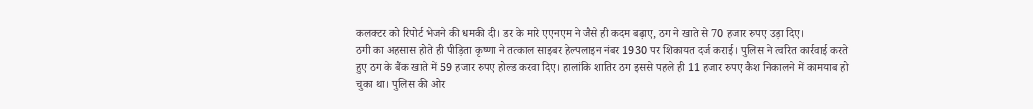कलक्टर को रिपोर्ट भेजने की धमकी दी। डर के मारे एएनएम ने जैसे ही कदम बढ़ाए, ठग ने खाते से 70 हजार रुपए उड़ा दिए।
ठगी का अहसास होते ही पीड़िता कृष्णा ने तत्काल साइबर हेल्पलाइन नंबर 1930 पर शिकायत दर्ज कराई। पुलिस ने त्वरित कार्रवाई करते हुए ठग के बैंक खाते में 59 हजार रुपए होल्ड करवा दिए। हालांकि शातिर ठग इससे पहले ही 11 हजार रुपए कैश निकालने में कामयाब हो चुका था। पुलिस की ओर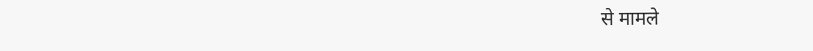से मामले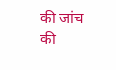की जांच की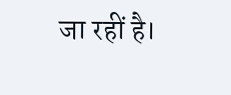जा रहीं है।